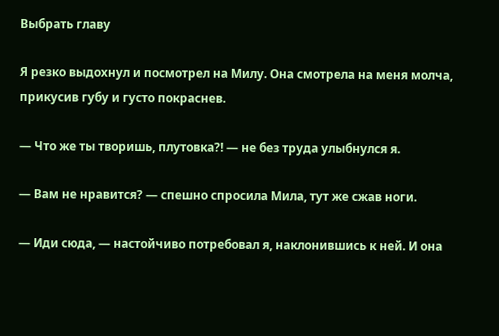Выбрать главу

Я резко выдохнул и посмотрел на Милу. Она смотрела на меня молча, прикусив губу и густо покраснев.

— Что же ты творишь, плутовка?! — не без труда улыбнулся я.

— Вам не нравится? — спешно спросила Мила, тут же сжав ноги.

— Иди сюда, — настойчиво потребовал я, наклонившись к ней. И она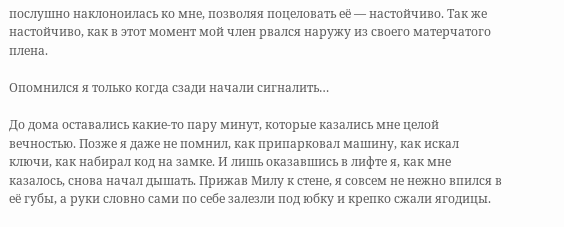послушно наклоноилась ко мне, позволяя поцеловать её — настойчиво. Так же настойчиво, как в этот момент мой член рвался наружу из своего матерчатого плена.

Опомнился я только когда сзади начали сигналить…

До дома оставались какие-то пару минут, которые казались мне целой вечностью. Позже я даже не помнил, как припарковал машину, как искал ключи, как набирал код на замке. И лишь оказавшись в лифте я, как мне казалось, снова начал дышать. Прижав Милу к стене, я совсем не нежно впился в её губы, а руки словно сами по себе залезли под юбку и крепко сжали ягодицы.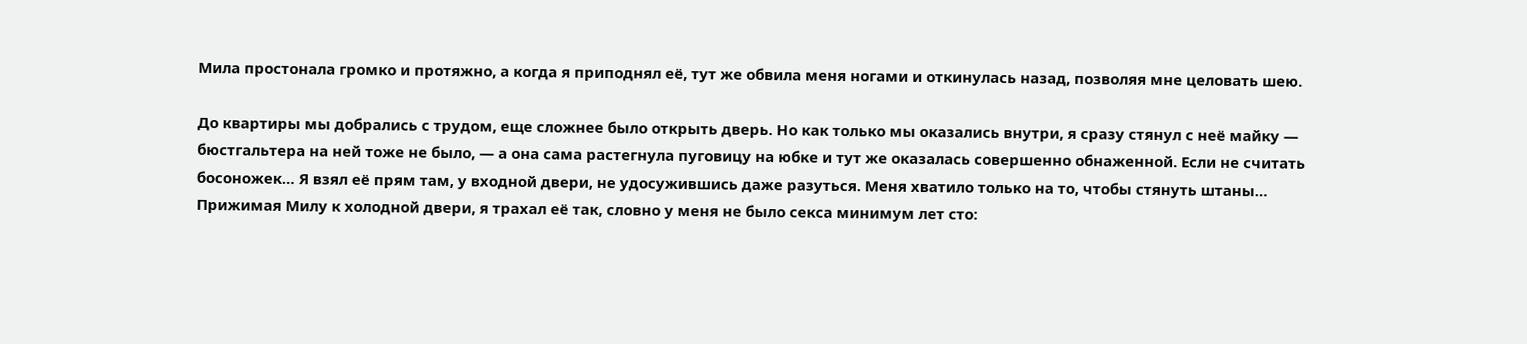Мила простонала громко и протяжно, а когда я приподнял её, тут же обвила меня ногами и откинулась назад, позволяя мне целовать шею.

До квартиры мы добрались с трудом, еще сложнее было открыть дверь. Но как только мы оказались внутри, я сразу стянул с неё майку — бюстгальтера на ней тоже не было, — а она сама растегнула пуговицу на юбке и тут же оказалась совершенно обнаженной. Если не считать босоножек… Я взял её прям там, у входной двери, не удосужившись даже разуться. Меня хватило только на то, чтобы стянуть штаны… Прижимая Милу к холодной двери, я трахал её так, словно у меня не было секса минимум лет сто: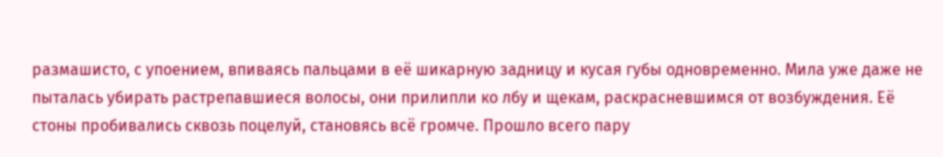размашисто, с упоением, впиваясь пальцами в её шикарную задницу и кусая губы одновременно. Мила уже даже не пыталась убирать растрепавшиеся волосы, они прилипли ко лбу и щекам, раскрасневшимся от возбуждения. Её стоны пробивались сквозь поцелуй, становясь всё громче. Прошло всего пару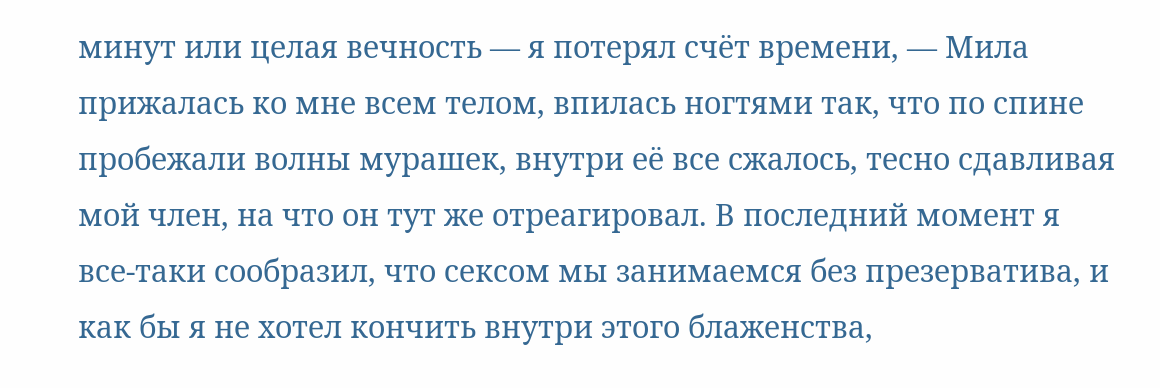минут или целая вечность — я потерял счёт времени, — Мила прижалась ко мне всем телом, впилась ногтями так, что по спине пробежали волны мурашек, внутри её все сжалось, тесно сдавливая мой член, на что он тут же отреагировал. В последний момент я все-таки сообразил, что сексом мы занимаемся без презерватива, и как бы я не хотел кончить внутри этого блаженства,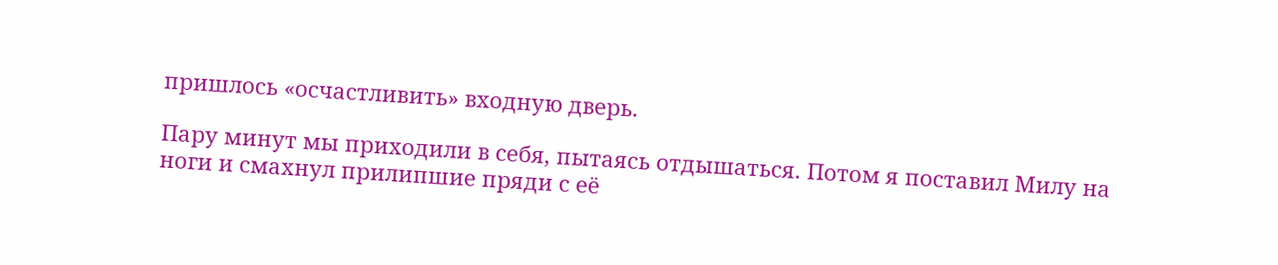пришлось «осчастливить» входную дверь.

Пару минут мы приходили в себя, пытаясь отдышаться. Потом я поставил Милу на ноги и смахнул прилипшие пряди с её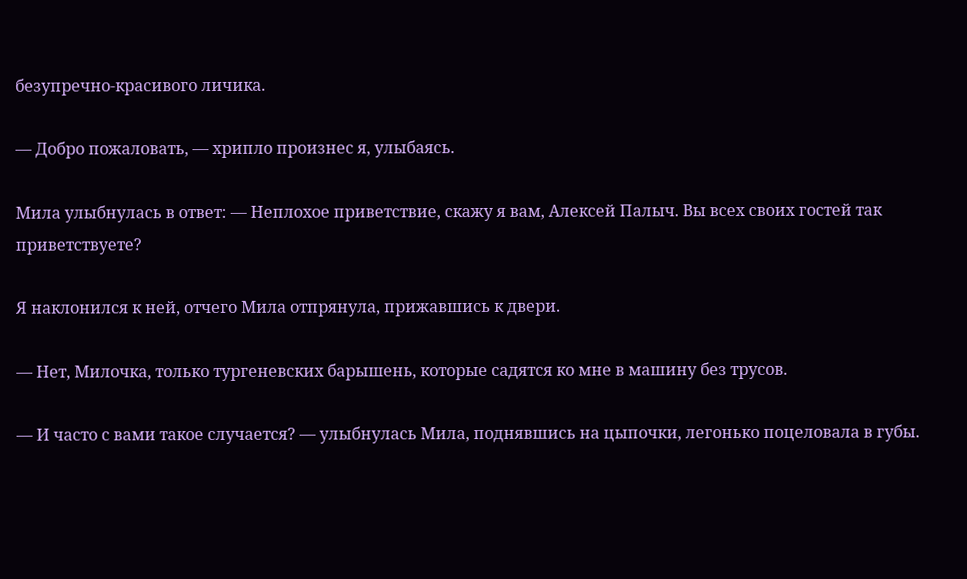безупречно-красивого личика.

— Добро пожаловать, — хрипло произнес я, улыбаясь.

Мила улыбнулась в ответ: — Неплохое приветствие, скажу я вам, Алексей Палыч. Вы всех своих гостей так приветствуете?

Я наклонился к ней, отчего Мила отпрянула, прижавшись к двери.

— Нет, Милочка, только тургеневских барышень, которые садятся ко мне в машину без трусов.

— И часто с вами такое случается? — улыбнулась Мила, поднявшись на цыпочки, легонько поцеловала в губы.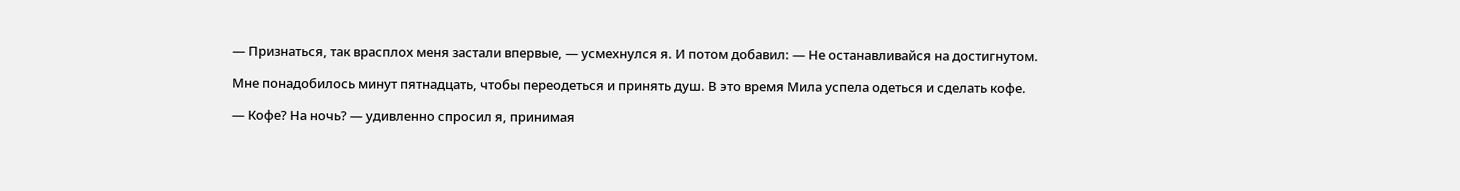— Признаться, так врасплох меня застали впервые, — усмехнулся я. И потом добавил: — Не останавливайся на достигнутом.

Мне понадобилось минут пятнадцать, чтобы переодеться и принять душ. В это время Мила успела одеться и сделать кофе.

— Кофе? На ночь? — удивленно спросил я, принимая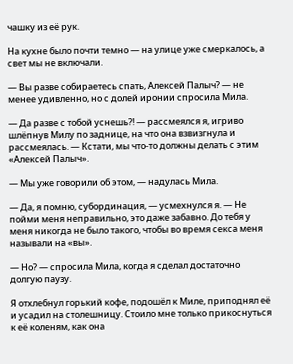чашку из её рук.

На кухне было почти темно — на улице уже смеркалось, а свет мы не включали.

— Вы разве собираетесь спать, Алексей Палыч? — не менее удивленно, но с долей иронии спросила Мила.

— Да разве с тобой уснешь?! — рассмeялся я, игриво шлёпнув Милу по заднице, на что она взвизгнула и рассмеялась. — Кстати, мы что-то должны делать с этим «Алексей Палыч».

— Мы уже говорили об этом, — надулась Мила.

— Да, я помню, субординация, — усмехнулся я. — Не пойми меня неправильно, это даже забавно. До тебя у меня никогда не было такого, чтобы во время секса меня называли на «вы».

— Но? — спросила Мила, когда я сделал достаточно долгую паузу.

Я отхлебнул горький кофе, подошёл к Миле, приподнял её и усадил на столешницу. Стоило мне только прикоснуться к её коленям, как она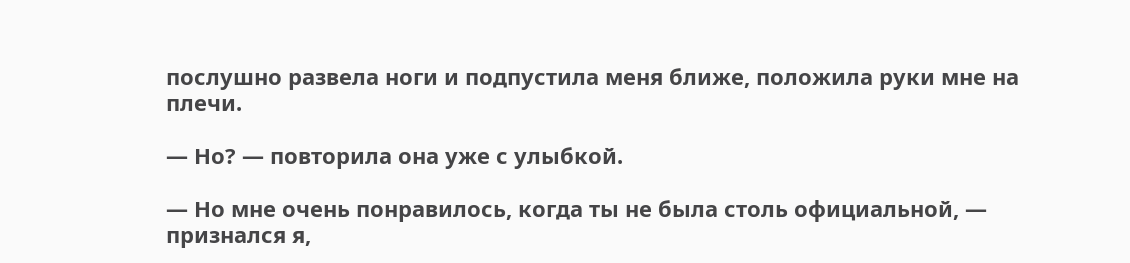послушно развела ноги и подпустила меня ближе, положила руки мне на плечи.

— Но? — повторила она уже с улыбкой.

— Но мне очень понравилось, когда ты не была столь официальной, — признался я,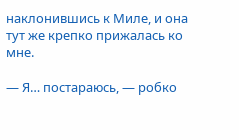наклонившись к Миле, и она тут же крепко прижалась ко мне.

— Я… постараюсь, — робко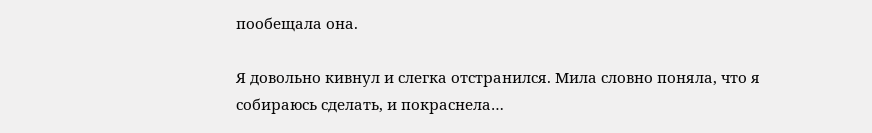пообещала она.

Я довольно кивнул и слегка отстранился. Мила словно поняла, что я собираюсь сделать, и покраснела…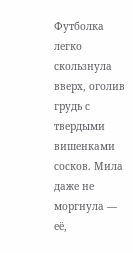Футболка легко скользнула вверх, оголив грудь с твердыми вишенками сосков. Мила даже не моргнула — её,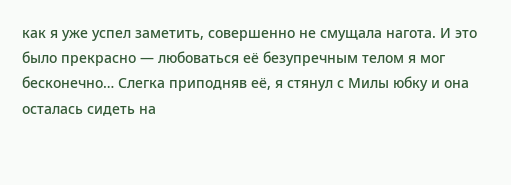как я уже успел заметить, совершенно не смущала нагота. И это было прекрасно — любоваться её безупречным телом я мог бесконечно… Слегка приподняв её, я стянул с Милы юбку и она осталась сидеть на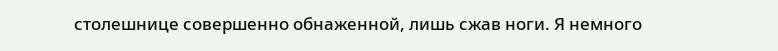столешнице совершенно обнаженной, лишь сжав ноги. Я немного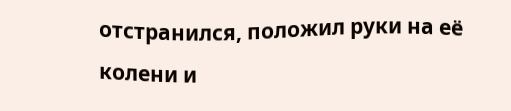отстранился, положил руки на её колени и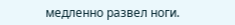медленно развел ноги.